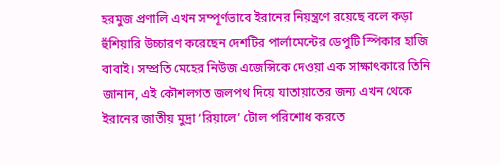হরমুজ প্রণালি এখন সম্পূর্ণভাবে ইরানের নিয়ন্ত্রণে রয়েছে বলে কড়া হুঁশিয়ারি উচ্চারণ করেছেন দেশটির পার্লামেন্টের ডেপুটি স্পিকার হাজি বাবাই। সম্প্রতি মেহের নিউজ এজেন্সিকে দেওয়া এক সাক্ষাৎকারে তিনি জানান, এই কৌশলগত জলপথ দিয়ে যাতায়াতের জন্য এখন থেকে ইরানের জাতীয় মুদ্রা ‘রিয়ালে’ টোল পরিশোধ করতে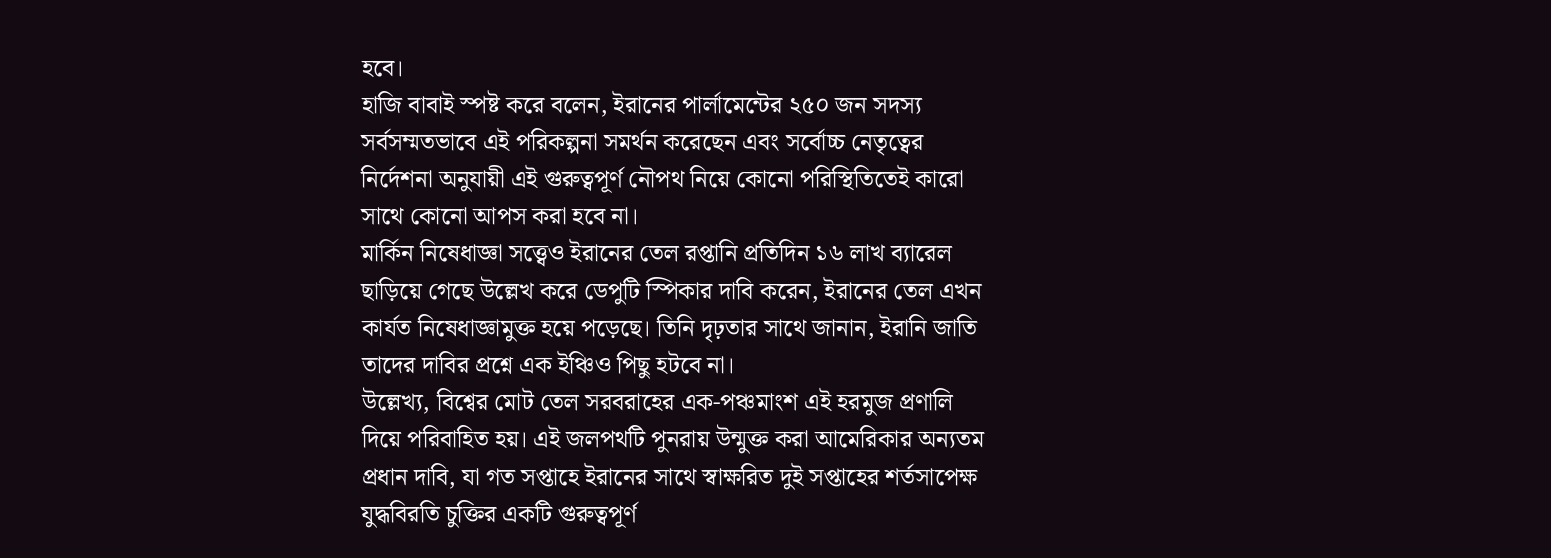হবে।
হাজি বাবাই স্পষ্ট করে বলেন, ইরানের পার্লামেন্টের ২৫০ জন সদস্য সর্বসম্মতভাবে এই পরিকল্পনা সমর্থন করেছেন এবং সর্বোচ্চ নেতৃত্বের নির্দেশনা অনুযায়ী এই গুরুত্বপূর্ণ নৌপথ নিয়ে কোনো পরিস্থিতিতেই কারো সাথে কোনো আপস করা হবে না।
মার্কিন নিষেধাজ্ঞা সত্ত্বেও ইরানের তেল রপ্তানি প্রতিদিন ১৬ লাখ ব্যারেল ছাড়িয়ে গেছে উল্লেখ করে ডেপুটি স্পিকার দাবি করেন, ইরানের তেল এখন কার্যত নিষেধাজ্ঞামুক্ত হয়ে পড়েছে। তিনি দৃঢ়তার সাথে জানান, ইরানি জাতি তাদের দাবির প্রশ্নে এক ইঞ্চিও পিছু হটবে না।
উল্লেখ্য, বিশ্বের মোট তেল সরবরাহের এক-পঞ্চমাংশ এই হরমুজ প্রণালি দিয়ে পরিবাহিত হয়। এই জলপথটি পুনরায় উন্মুক্ত করা আমেরিকার অন্যতম প্রধান দাবি, যা গত সপ্তাহে ইরানের সাথে স্বাক্ষরিত দুই সপ্তাহের শর্তসাপেক্ষ যুদ্ধবিরতি চুক্তির একটি গুরুত্বপূর্ণ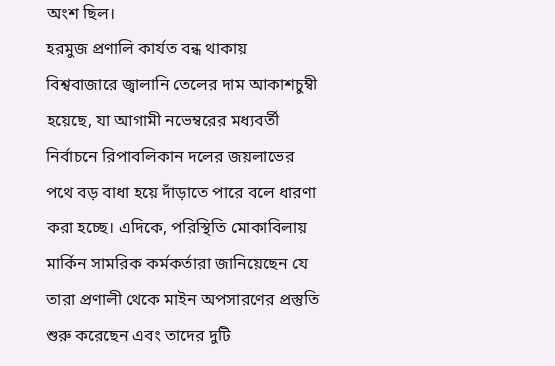অংশ ছিল।
হরমুজ প্রণালি কার্যত বন্ধ থাকায় বিশ্ববাজারে জ্বালানি তেলের দাম আকাশচুম্বী হয়েছে, যা আগামী নভেম্বরের মধ্যবর্তী নির্বাচনে রিপাবলিকান দলের জয়লাভের পথে বড় বাধা হয়ে দাঁড়াতে পারে বলে ধারণা করা হচ্ছে। এদিকে, পরিস্থিতি মোকাবিলায় মার্কিন সামরিক কর্মকর্তারা জানিয়েছেন যে তারা প্রণালী থেকে মাইন অপসারণের প্রস্তুতি শুরু করেছেন এবং তাদের দুটি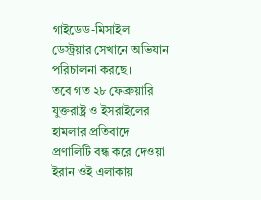গাইডেড-মিসাইল ডেস্ট্রয়ার সেখানে অভিযান পরিচালনা করছে।
তবে গত ২৮ ফেব্রুয়ারি যুক্তরাষ্ট্র ও ইসরাইলের হামলার প্রতিবাদে প্রণালিটি বন্ধ করে দেওয়া ইরান ওই এলাকায়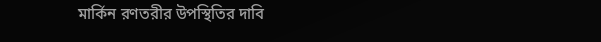মার্কিন রণতরীর উপস্থিতির দাবি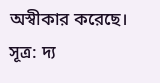অস্বীকার করেছে।
সূত্র: দ্য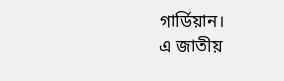গার্ডিয়ান।
এ জাতীয়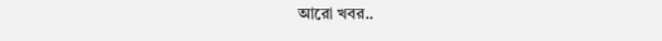আরো খবর..